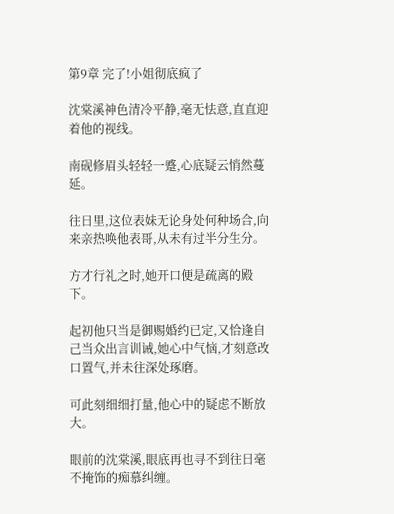第9章 完了!小姐彻底疯了

沈棠溪神色清冷平静,毫无怯意,直直迎着他的视线。

南砚修眉头轻轻一蹙,心底疑云悄然蔓延。

往日里,这位表妹无论身处何种场合,向来亲热唤他表哥,从未有过半分生分。

方才行礼之时,她开口便是疏离的殿下。

起初他只当是御赐婚约已定,又恰逢自己当众出言训诫,她心中气恼,才刻意改口置气,并未往深处琢磨。

可此刻细细打量,他心中的疑虑不断放大。

眼前的沈棠溪,眼底再也寻不到往日毫不掩饰的痴慕纠缠。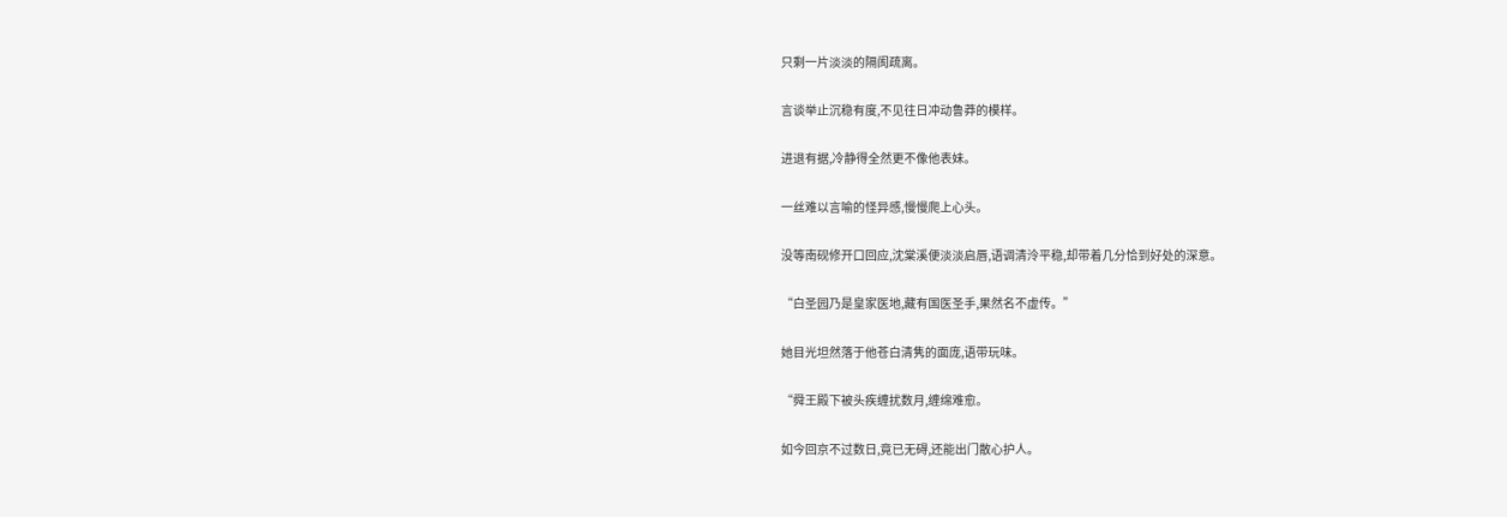只剩一片淡淡的隔阂疏离。

言谈举止沉稳有度,不见往日冲动鲁莽的模样。

进退有据,冷静得全然更不像他表妹。

一丝难以言喻的怪异感,慢慢爬上心头。

没等南砚修开口回应,沈棠溪便淡淡启唇,语调清泠平稳,却带着几分恰到好处的深意。

“白圣园乃是皇家医地,藏有国医圣手,果然名不虚传。”

她目光坦然落于他苍白清隽的面庞,语带玩味。

“舜王殿下被头疾缠扰数月,缠绵难愈。

如今回京不过数日,竟已无碍,还能出门散心护人。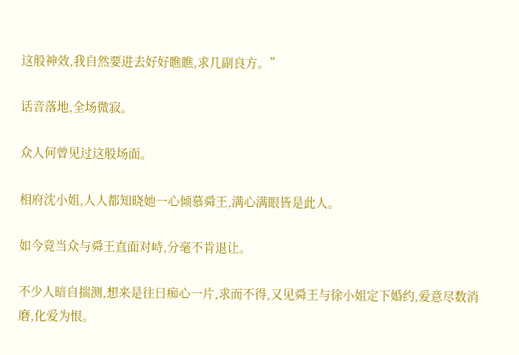这般神效,我自然要进去好好瞧瞧,求几副良方。”

话音落地,全场微寂。

众人何曾见过这般场面。

相府沈小姐,人人都知晓她一心倾慕舜王,满心满眼皆是此人。

如今竟当众与舜王直面对峙,分毫不肯退让。

不少人暗自揣测,想来是往日痴心一片,求而不得,又见舜王与徐小姐定下婚约,爱意尽数消磨,化爱为恨。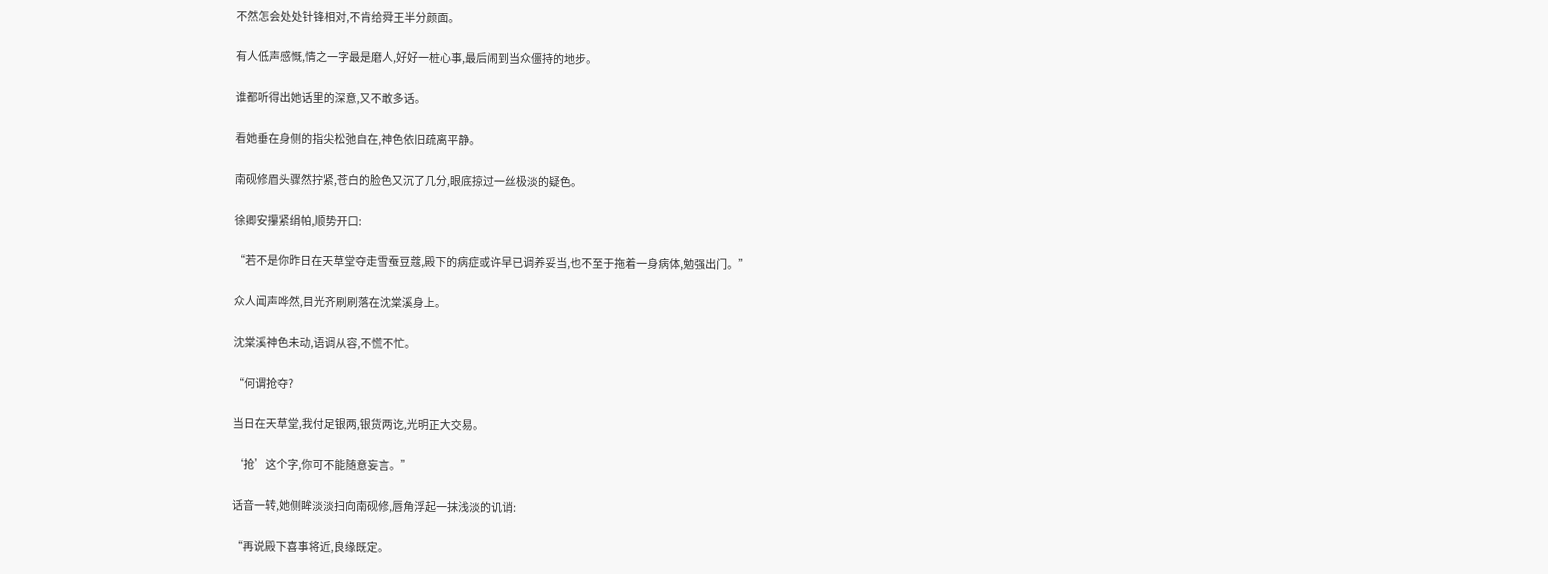不然怎会处处针锋相对,不肯给舜王半分颜面。

有人低声感慨,情之一字最是磨人,好好一桩心事,最后闹到当众僵持的地步。

谁都听得出她话里的深意,又不敢多话。

看她垂在身侧的指尖松弛自在,神色依旧疏离平静。

南砚修眉头骤然拧紧,苍白的脸色又沉了几分,眼底掠过一丝极淡的疑色。

徐卿安攥紧绢帕,顺势开口:

“若不是你昨日在天草堂夺走雪蚕豆蔻,殿下的病症或许早已调养妥当,也不至于拖着一身病体,勉强出门。”

众人闻声哗然,目光齐刷刷落在沈棠溪身上。

沈棠溪神色未动,语调从容,不慌不忙。

“何谓抢夺?

当日在天草堂,我付足银两,银货两讫,光明正大交易。

‘抢’这个字,你可不能随意妄言。”

话音一转,她侧眸淡淡扫向南砚修,唇角浮起一抹浅淡的讥诮:

“再说殿下喜事将近,良缘既定。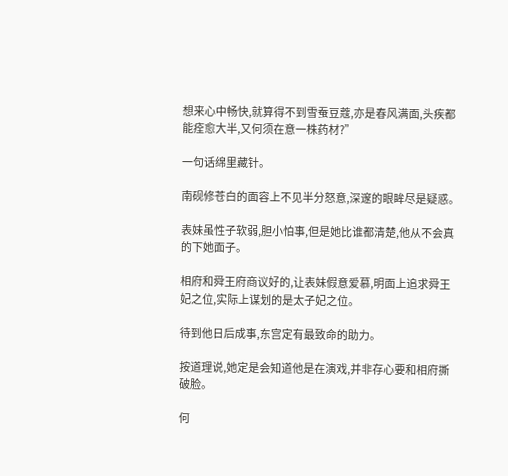想来心中畅快,就算得不到雪蚕豆蔻,亦是春风满面,头疾都能痊愈大半,又何须在意一株药材?”

一句话绵里藏针。

南砚修苍白的面容上不见半分怒意,深邃的眼眸尽是疑惑。

表妹虽性子软弱,胆小怕事,但是她比谁都清楚,他从不会真的下她面子。

相府和舜王府商议好的,让表妹假意爱慕,明面上追求舜王妃之位,实际上谋划的是太子妃之位。

待到他日后成事,东宫定有最致命的助力。

按道理说,她定是会知道他是在演戏,并非存心要和相府撕破脸。

何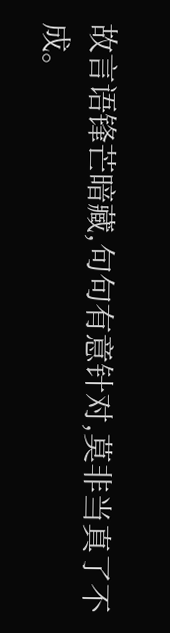故言语锋芒暗藏,句句有意针对,莫非当真了不成。